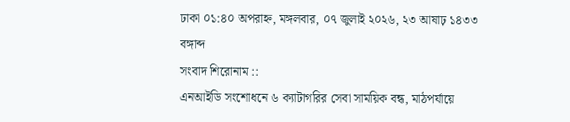ঢাকা ০১:৪০ অপরাহ্ন, মঙ্গলবার, ০৭ জুলাই ২০২৬, ২৩ আষাঢ় ১৪৩৩ বঙ্গাব্দ
সংবাদ শিরোনাম ::
এনআইডি সংশোধনে ৬ ক্যাটাগরির সেবা সাময়িক বন্ধ, মাঠপর্যায়ে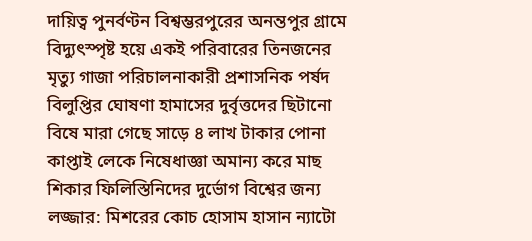দায়িত্ব পুনর্বণ্টন বিশ্বম্ভরপুরের অনন্তপুর গ্রামে বিদ্যুৎস্পৃষ্ট হয়ে একই পরিবারের তিনজনের মৃত্যু গাজা পরিচালনাকারী প্রশাসনিক পর্ষদ বিলুপ্তির ঘোষণা হামাসের দুর্বৃত্তদের ছিটানো বিষে মারা গেছে সাড়ে ৪ লাখ টাকার পোনা কাপ্তাই লেকে নিষেধাজ্ঞা অমান্য করে মাছ শিকার ফিলিস্তিনিদের দুর্ভোগ বিশ্বের জন্য লজ্জার: মিশরের কোচ হোসাম হাসান ন্যাটো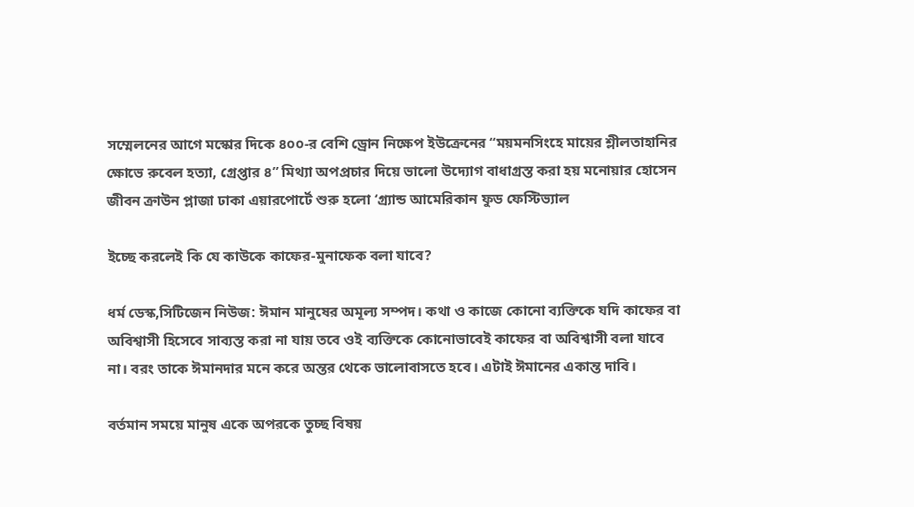সম্মেলনের আগে মস্কোর দিকে ৪০০-র বেশি ড্রোন নিক্ষেপ ইউক্রেনের “ময়মনসিংহে মায়ের শ্লীলতাহানির ক্ষোভে রুবেল হত্যা, গ্রেপ্তার ৪” মিথ্যা অপপ্রচার দিয়ে ভালো উদ্যোগ বাধাগ্রস্ত করা হয় মনোয়ার হোসেন জীবন ক্রাউন প্লাজা ঢাকা এয়ারপোর্টে শুরু হলো ‘গ্র্যান্ড আমেরিকান ফুড ফেস্টিভ্যাল

ইচ্ছে করলেই কি যে কাউকে কাফের-মুনাফেক বলা যাবে?

ধর্ম ডেস্ক,সিটিজেন নিউজ: ঈমান মানুষের অমূল্য সম্পদ। কথা ও কাজে কোনো ব্যক্তিকে যদি কাফের বা অবিশ্বাসী হিসেবে সাব্যস্ত করা না যায় তবে ওই ব্যক্তিকে কোনোভাবেই কাফের বা অবিশ্বাসী বলা যাবে না। বরং তাকে ঈমানদার মনে করে অন্তর থেকে ভালোবাসতে হবে। এটাই ঈমানের একান্ত দাবি।

বর্তমান সময়ে মানুষ একে অপরকে তুচ্ছ বিষয়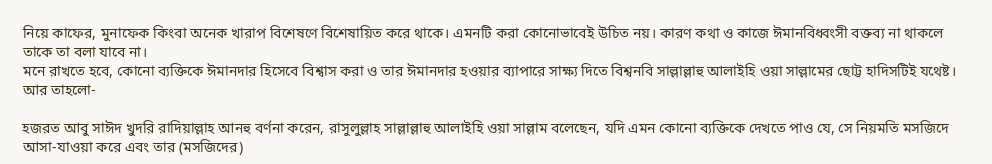নিয়ে কাফের, মুনাফেক কিংবা অনেক খারাপ বিশেষণে বিশেষায়িত করে থাকে। এমনটি করা কোনোভাবেই উচিত নয়। কারণ কথা ও কাজে ঈমানবিধ্বংসী বক্তব্য না থাকলে তাকে তা বলা যাবে না।
মনে রাখতে হবে, কোনো ব্যক্তিকে ঈমানদার হিসেবে বিশ্বাস করা ও তার ঈমানদার হওয়ার ব্যাপারে সাক্ষ্য দিতে বিশ্বনবি সাল্লাল্লাহু আলাইহি ওয়া সাল্লামের ছোট্ট হাদিসটিই যথেষ্ট। আর তাহলো-

হজরত আবু সাঈদ খুদরি রাদিয়াল্লাহ আনহু বর্ণনা করেন, রাসুলুল্লাহ সাল্লাল্লাহু আলাইহি ওয়া সাল্লাম বলেছেন, যদি এমন কোনো ব্যক্তিকে দেখতে পাও যে, সে নিয়মতি মসজিদে আসা-যাওয়া করে এবং তার (মসজিদের)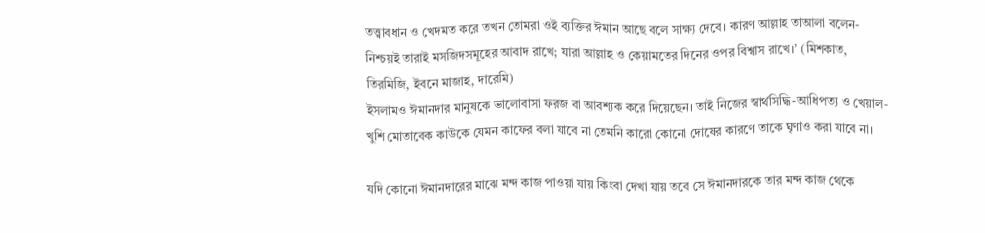তত্ত্বাবধান ও খেদমত করে তখন তোমরা ওই ব্যক্তির ঈমান আছে বলে সাক্ষ্য দেবে। কারণ আল্লাহ তাআলা বলেন- নিশ্চয়ই তারাই মসজিদসমূহের আবাদ রাখে; যারা আল্লাহ ও কেয়ামতের দিনের ওপর বিশ্বাস রাখে।’ (মিশকাত, তিরমিজি, ইবনে মাজাহ, দারেমি)
ইসলামও ঈমানদার মানুষকে ভালোবাসা ফরজ বা আবশ্যক করে দিয়েছেন। তাই নিজের স্বার্থসিদ্ধি-আধিপত্য ও খেয়াল-খুশি মোতাবেক কাউকে যেমন কাফের বলা যাবে না তেমনি কারো কোনো দোষের কারণে তাকে ঘৃণাও করা যাবে না।

যদি কোনো ঈমানদারের মাঝে মন্দ কাজ পাওয়া যায় কিংবা দেখা যায় তবে সে ঈমানদারকে তার মন্দ কাজ থেকে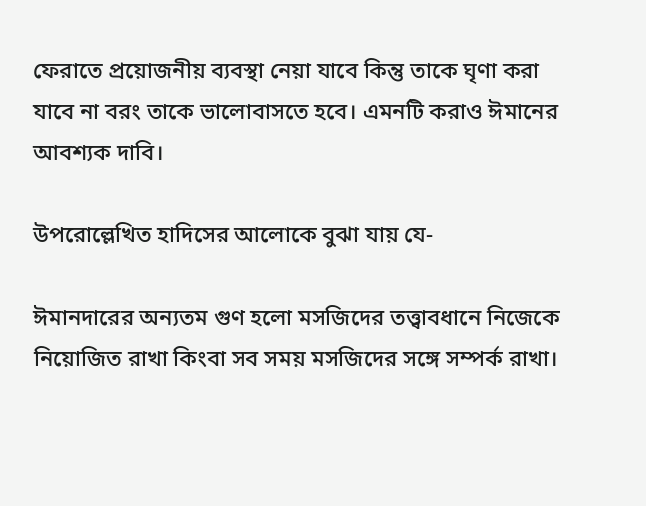ফেরাতে প্রয়োজনীয় ব্যবস্থা নেয়া যাবে কিন্তু তাকে ঘৃণা করা যাবে না বরং তাকে ভালোবাসতে হবে। এমনটি করাও ঈমানের আবশ্যক দাবি।

উপরোল্লেখিত হাদিসের আলোকে বুঝা যায় যে-

ঈমানদারের অন্যতম গুণ হলো মসজিদের তত্ত্বাবধানে নিজেকে নিয়োজিত রাখা কিংবা সব সময় মসজিদের সঙ্গে সম্পর্ক রাখা।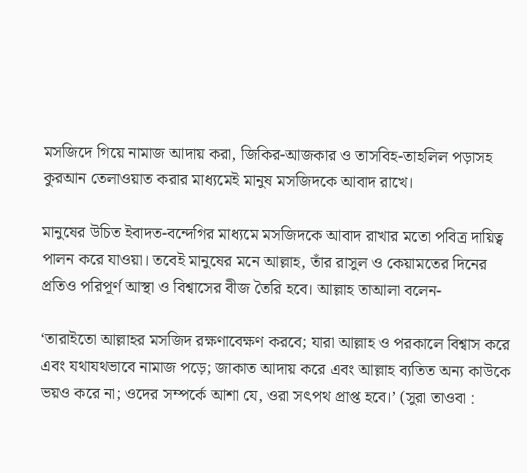মসজিদে গিয়ে নামাজ আদায় করা, জিকির-আজকার ও তাসবিহ-তাহলিল পড়াসহ কুরআন তেলাওয়াত করার মাধ্যমেই মানুষ মসজিদকে আবাদ রাখে।

মানুষের উচিত ইবাদত-বন্দেগির মাধ্যমে মসজিদকে আবাদ রাখার মতো পবিত্র দায়িত্ব পালন করে যাওয়া। তবেই মানুষের মনে আল্লাহ, তাঁর রাসুল ও কেয়ামতের দিনের প্রতিও পরিপূর্ণ আস্থা ও বিশ্বাসের বীজ তৈরি হবে। আল্লাহ তাআলা বলেন-

‘তারাইতো আল্লাহর মসজিদ রক্ষণাবেক্ষণ করবে; যারা আল্লাহ ও পরকালে বিশ্বাস করে এবং যথাযথভাবে নামাজ পড়ে; জাকাত আদায় করে এবং আল্লাহ ব্যতিত অন্য কাউকে ভয়ও করে না; ওদের সম্পর্কে আশা যে, ওরা সৎপথ প্রাপ্ত হবে।’ (সুরা তাওবা :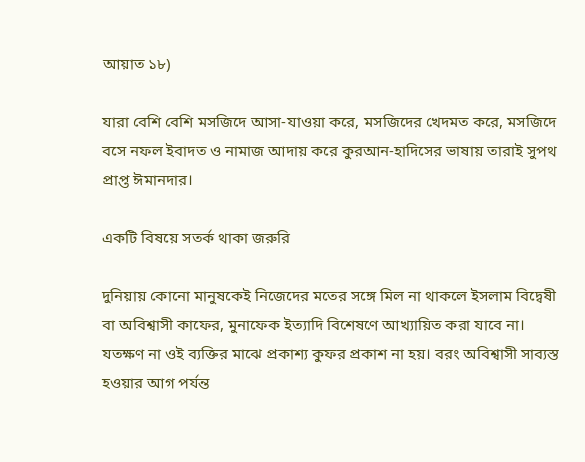আয়াত ১৮)

যারা বেশি বেশি মসজিদে আসা-যাওয়া করে, মসজিদের খেদমত করে, মসজিদে বসে নফল ইবাদত ও নামাজ আদায় করে কুরআন-হাদিসের ভাষায় তারাই সুপথ প্রাপ্ত ঈমানদার।

একটি বিষয়ে সতর্ক থাকা জরুরি

দুনিয়ায় কোনো মানুষকেই নিজেদের মতের সঙ্গে মিল না থাকলে ইসলাম বিদ্বেষী বা অবিশ্বাসী কাফের, মুনাফেক ইত্যাদি বিশেষণে আখ্যায়িত করা যাবে না। যতক্ষণ না ওই ব্যক্তির মাঝে প্রকাশ্য কুফর প্রকাশ না হয়। বরং অবিশ্বাসী সাব্যস্ত হওয়ার আগ পর্যন্ত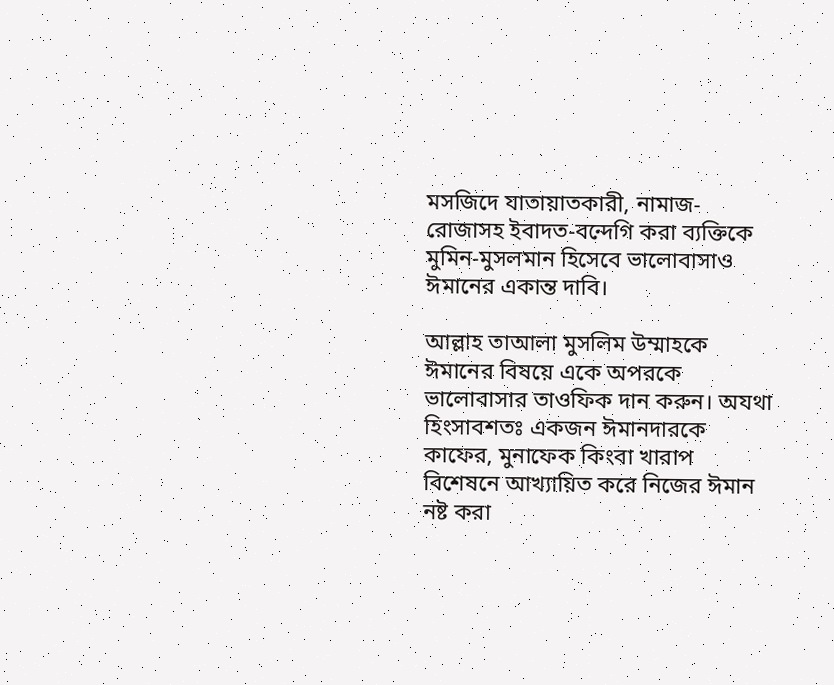মসজিদে যাতায়াতকারী, নামাজ-রোজাসহ ইবাদত-বন্দেগি করা ব্যক্তিকে মুমিন-মুসলমান হিসেবে ভালোবাসাও ঈমানের একান্ত দাবি।

আল্লাহ তাআলা মুসলিম উম্মাহকে ঈমানের বিষয়ে একে অপরকে ভালোবাসার তাওফিক দান করুন। অযথা হিংসাবশতঃ একজন ঈমানদারকে কাফের, মুনাফেক কিংবা খারাপ বিশেষনে আখ্যায়িত করে নিজের ঈমান নষ্ট করা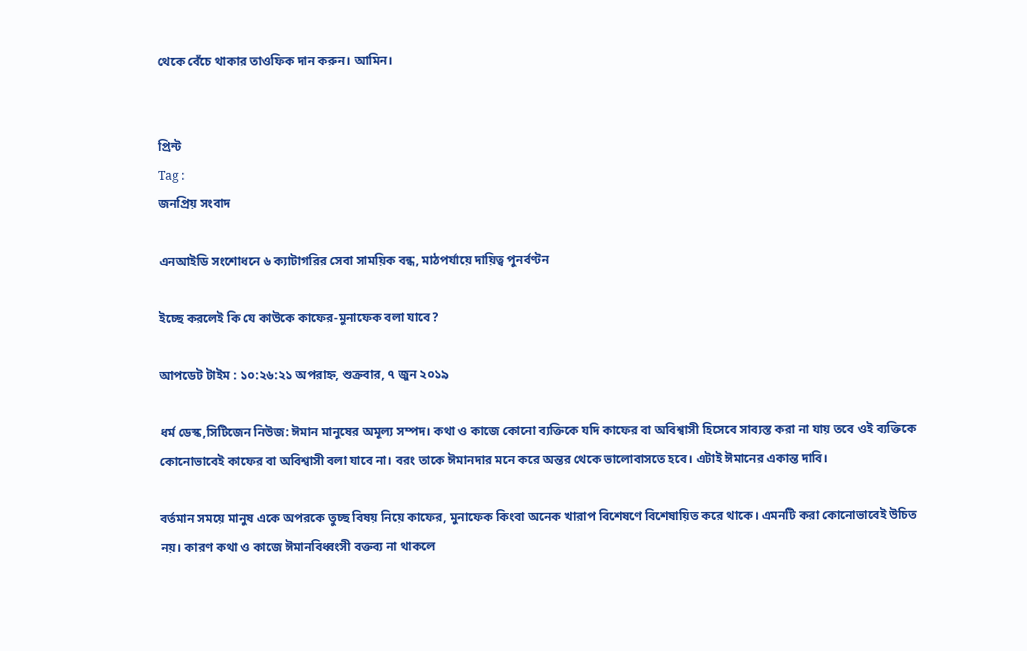থেকে বেঁচে থাকার তাওফিক দান করুন। আমিন।


প্রিন্ট
Tag :
জনপ্রিয় সংবাদ

এনআইডি সংশোধনে ৬ ক্যাটাগরির সেবা সাময়িক বন্ধ, মাঠপর্যায়ে দায়িত্ব পুনর্বণ্টন

ইচ্ছে করলেই কি যে কাউকে কাফের-মুনাফেক বলা যাবে?

আপডেট টাইম : ১০:২৬:২১ অপরাহ্ন, শুক্রবার, ৭ জুন ২০১৯

ধর্ম ডেস্ক,সিটিজেন নিউজ: ঈমান মানুষের অমূল্য সম্পদ। কথা ও কাজে কোনো ব্যক্তিকে যদি কাফের বা অবিশ্বাসী হিসেবে সাব্যস্ত করা না যায় তবে ওই ব্যক্তিকে কোনোভাবেই কাফের বা অবিশ্বাসী বলা যাবে না। বরং তাকে ঈমানদার মনে করে অন্তর থেকে ভালোবাসতে হবে। এটাই ঈমানের একান্ত দাবি।

বর্তমান সময়ে মানুষ একে অপরকে তুচ্ছ বিষয় নিয়ে কাফের, মুনাফেক কিংবা অনেক খারাপ বিশেষণে বিশেষায়িত করে থাকে। এমনটি করা কোনোভাবেই উচিত নয়। কারণ কথা ও কাজে ঈমানবিধ্বংসী বক্তব্য না থাকলে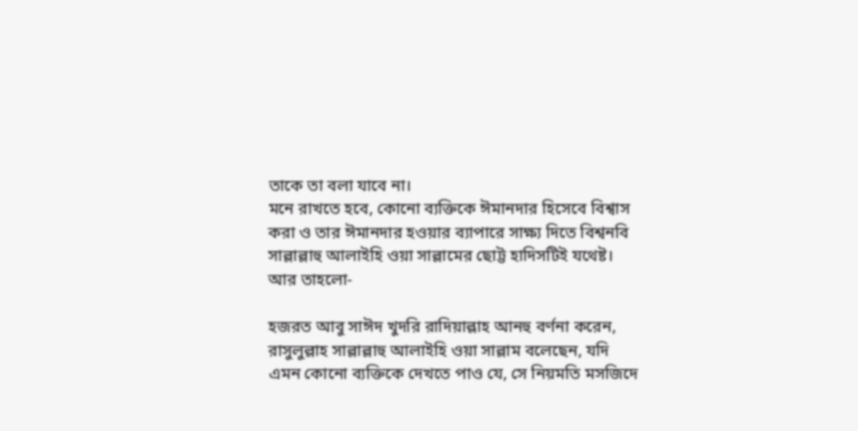তাকে তা বলা যাবে না।
মনে রাখতে হবে, কোনো ব্যক্তিকে ঈমানদার হিসেবে বিশ্বাস করা ও তার ঈমানদার হওয়ার ব্যাপারে সাক্ষ্য দিতে বিশ্বনবি সাল্লাল্লাহু আলাইহি ওয়া সাল্লামের ছোট্ট হাদিসটিই যথেষ্ট। আর তাহলো-

হজরত আবু সাঈদ খুদরি রাদিয়াল্লাহ আনহু বর্ণনা করেন, রাসুলুল্লাহ সাল্লাল্লাহু আলাইহি ওয়া সাল্লাম বলেছেন, যদি এমন কোনো ব্যক্তিকে দেখতে পাও যে, সে নিয়মতি মসজিদে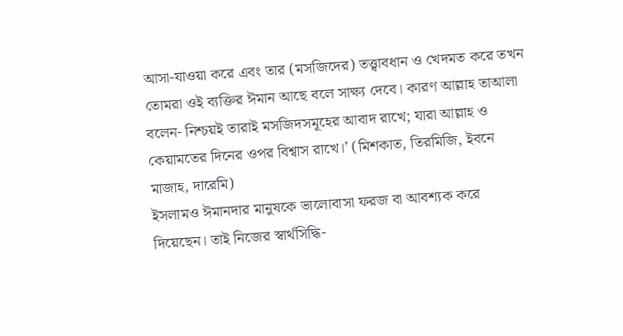আসা-যাওয়া করে এবং তার (মসজিদের) তত্ত্বাবধান ও খেদমত করে তখন তোমরা ওই ব্যক্তির ঈমান আছে বলে সাক্ষ্য দেবে। কারণ আল্লাহ তাআলা বলেন- নিশ্চয়ই তারাই মসজিদসমূহের আবাদ রাখে; যারা আল্লাহ ও কেয়ামতের দিনের ওপর বিশ্বাস রাখে।’ (মিশকাত, তিরমিজি, ইবনে মাজাহ, দারেমি)
ইসলামও ঈমানদার মানুষকে ভালোবাসা ফরজ বা আবশ্যক করে দিয়েছেন। তাই নিজের স্বার্থসিদ্ধি-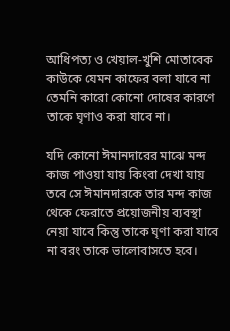আধিপত্য ও খেয়াল-খুশি মোতাবেক কাউকে যেমন কাফের বলা যাবে না তেমনি কারো কোনো দোষের কারণে তাকে ঘৃণাও করা যাবে না।

যদি কোনো ঈমানদারের মাঝে মন্দ কাজ পাওয়া যায় কিংবা দেখা যায় তবে সে ঈমানদারকে তার মন্দ কাজ থেকে ফেরাতে প্রয়োজনীয় ব্যবস্থা নেয়া যাবে কিন্তু তাকে ঘৃণা করা যাবে না বরং তাকে ভালোবাসতে হবে।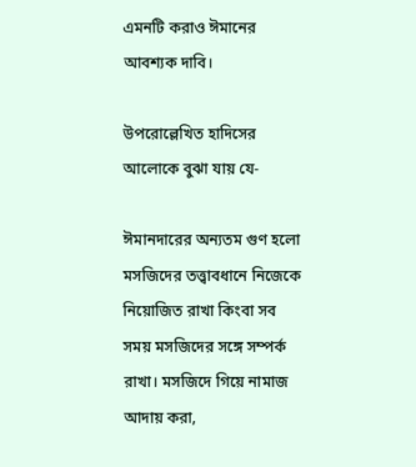এমনটি করাও ঈমানের আবশ্যক দাবি।

উপরোল্লেখিত হাদিসের আলোকে বুঝা যায় যে-

ঈমানদারের অন্যতম গুণ হলো মসজিদের তত্ত্বাবধানে নিজেকে নিয়োজিত রাখা কিংবা সব সময় মসজিদের সঙ্গে সম্পর্ক রাখা। মসজিদে গিয়ে নামাজ আদায় করা,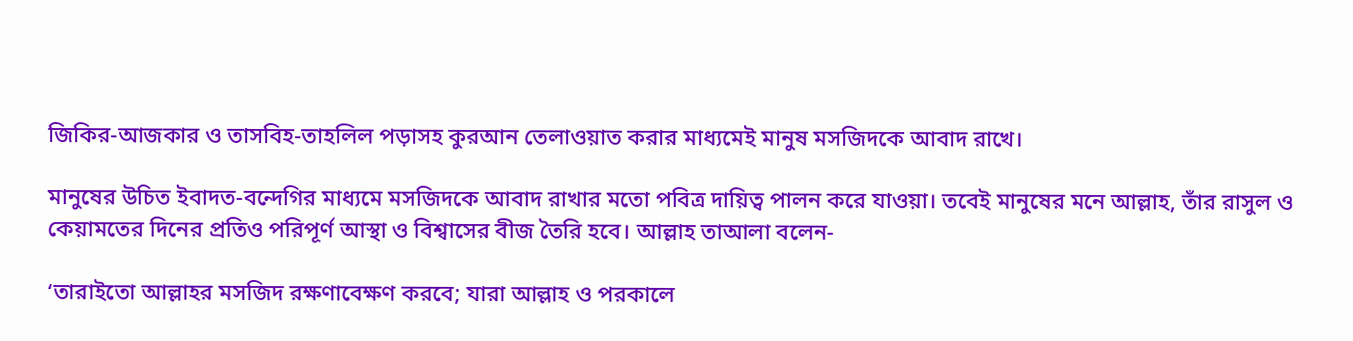জিকির-আজকার ও তাসবিহ-তাহলিল পড়াসহ কুরআন তেলাওয়াত করার মাধ্যমেই মানুষ মসজিদকে আবাদ রাখে।

মানুষের উচিত ইবাদত-বন্দেগির মাধ্যমে মসজিদকে আবাদ রাখার মতো পবিত্র দায়িত্ব পালন করে যাওয়া। তবেই মানুষের মনে আল্লাহ, তাঁর রাসুল ও কেয়ামতের দিনের প্রতিও পরিপূর্ণ আস্থা ও বিশ্বাসের বীজ তৈরি হবে। আল্লাহ তাআলা বলেন-

‘তারাইতো আল্লাহর মসজিদ রক্ষণাবেক্ষণ করবে; যারা আল্লাহ ও পরকালে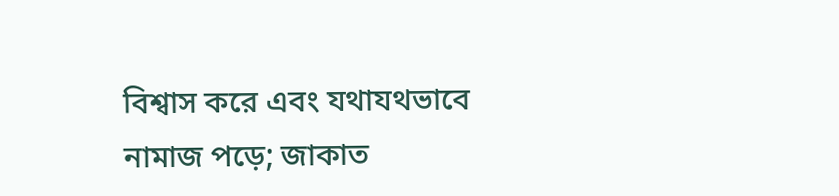বিশ্বাস করে এবং যথাযথভাবে নামাজ পড়ে; জাকাত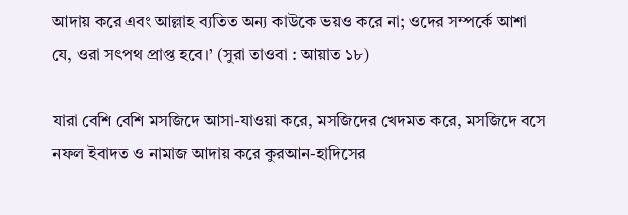আদায় করে এবং আল্লাহ ব্যতিত অন্য কাউকে ভয়ও করে না; ওদের সম্পর্কে আশা যে, ওরা সৎপথ প্রাপ্ত হবে।’ (সুরা তাওবা : আয়াত ১৮)

যারা বেশি বেশি মসজিদে আসা-যাওয়া করে, মসজিদের খেদমত করে, মসজিদে বসে নফল ইবাদত ও নামাজ আদায় করে কুরআন-হাদিসের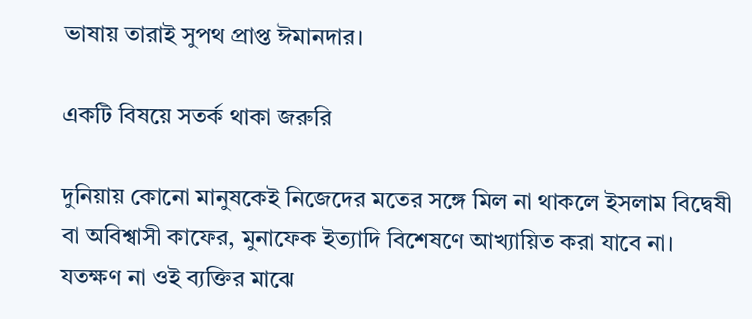ভাষায় তারাই সুপথ প্রাপ্ত ঈমানদার।

একটি বিষয়ে সতর্ক থাকা জরুরি

দুনিয়ায় কোনো মানুষকেই নিজেদের মতের সঙ্গে মিল না থাকলে ইসলাম বিদ্বেষী বা অবিশ্বাসী কাফের, মুনাফেক ইত্যাদি বিশেষণে আখ্যায়িত করা যাবে না। যতক্ষণ না ওই ব্যক্তির মাঝে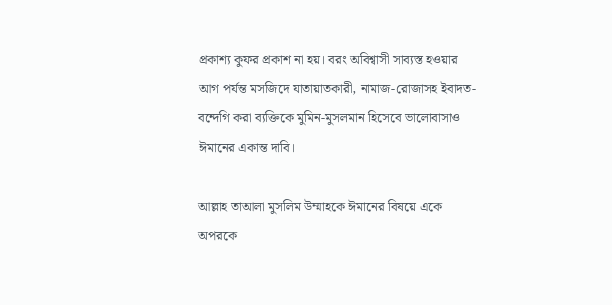প্রকাশ্য কুফর প্রকাশ না হয়। বরং অবিশ্বাসী সাব্যস্ত হওয়ার আগ পর্যন্ত মসজিদে যাতায়াতকারী, নামাজ-রোজাসহ ইবাদত-বন্দেগি করা ব্যক্তিকে মুমিন-মুসলমান হিসেবে ভালোবাসাও ঈমানের একান্ত দাবি।

আল্লাহ তাআলা মুসলিম উম্মাহকে ঈমানের বিষয়ে একে অপরকে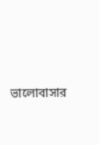ভালোবাসার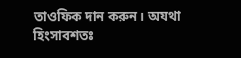তাওফিক দান করুন। অযথা হিংসাবশতঃ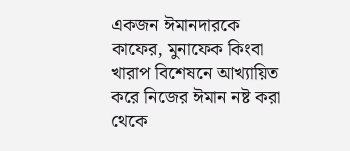একজন ঈমানদারকে কাফের, মুনাফেক কিংবা খারাপ বিশেষনে আখ্যায়িত করে নিজের ঈমান নষ্ট করা থেকে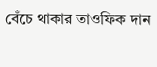বেঁচে থাকার তাওফিক দান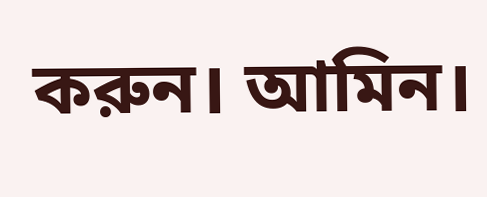করুন। আমিন।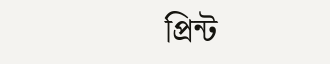প্রিন্ট